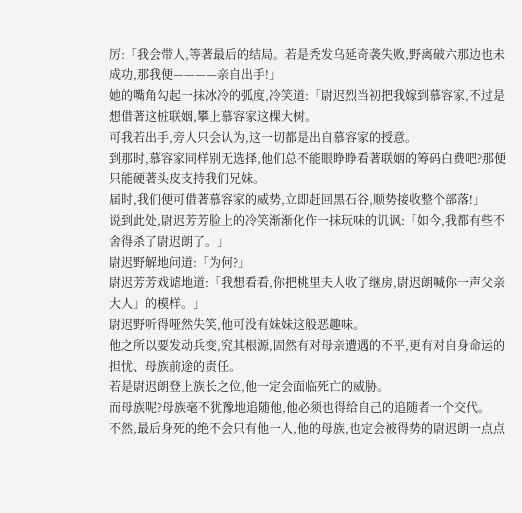厉:「我会带人,等著最后的结局。若是秃发乌延奇袭失败,野离破六那边也未成功,那我便————亲自出手!」
她的嘴角勾起一抹冰冷的弧度,冷笑道:「尉迟烈当初把我嫁到慕容家,不过是想借著这桩联姻,攀上慕容家这棵大树。
可我若出手,旁人只会认为,这一切都是出自慕容家的授意。
到那时,慕容家同样别无选择,他们总不能眼睁睁看著联姻的筹码白费吧?那便只能硬著头皮支持我们兄妹。
届时,我们便可借著慕容家的威势,立即赶回黑石谷,顺势接收整个部落!」
说到此处,尉迟芳芳脸上的冷笑渐渐化作一抹玩味的讥讽:「如今,我都有些不舍得杀了尉迟朗了。」
尉迟野解地问道:「为何?」
尉迟芳芳戏谑地道:「我想看看,你把桃里夫人收了继房,尉迟朗喊你一声父亲大人」的模样。」
尉迟野听得哑然失笑,他可没有妹妹这般恶趣味。
他之所以要发动兵变,究其根源,固然有对母亲遭遇的不平,更有对自身命运的担忧、母族前途的责任。
若是尉迟朗登上族长之位,他一定会面临死亡的威胁。
而母族呢?母族毫不犹豫地追随他,他必须也得给自己的追随者一个交代。
不然,最后身死的绝不会只有他一人,他的母族,也定会被得势的尉迟朗一点点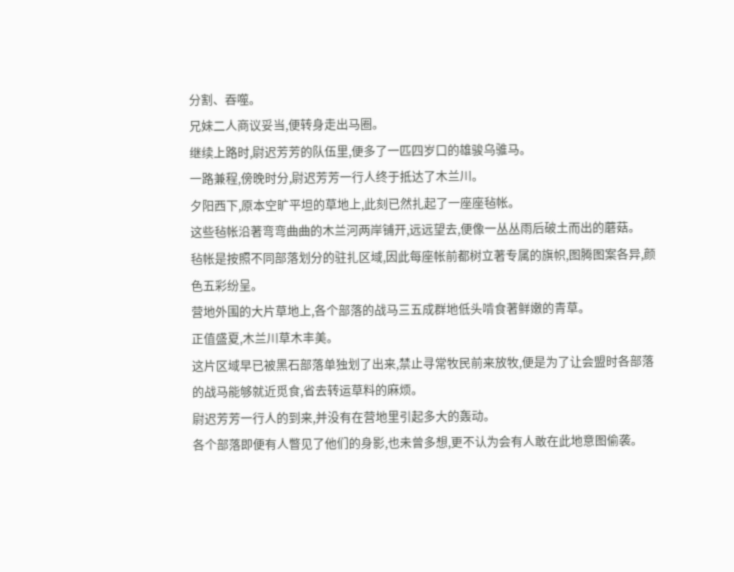分割、吞噬。
兄妹二人商议妥当,便转身走出马圈。
继续上路时,尉迟芳芳的队伍里,便多了一匹四岁口的雄骏乌骓马。
一路兼程,傍晚时分,尉迟芳芳一行人终于抵达了木兰川。
夕阳西下,原本空旷平坦的草地上,此刻已然扎起了一座座毡帐。
这些毡帐沿著弯弯曲曲的木兰河两岸铺开,远远望去,便像一丛丛雨后破土而出的蘑菇。
毡帐是按照不同部落划分的驻扎区域,因此每座帐前都树立著专属的旗帜,图腾图案各异,颜色五彩纷呈。
营地外围的大片草地上,各个部落的战马三五成群地低头啃食著鲜嫩的青草。
正值盛夏,木兰川草木丰美。
这片区域早已被黑石部落单独划了出来,禁止寻常牧民前来放牧,便是为了让会盟时各部落的战马能够就近觅食,省去转运草料的麻烦。
尉迟芳芳一行人的到来,并没有在营地里引起多大的轰动。
各个部落即便有人瞥见了他们的身影,也未曾多想,更不认为会有人敢在此地意图偷袭。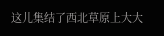这儿集结了西北草原上大大